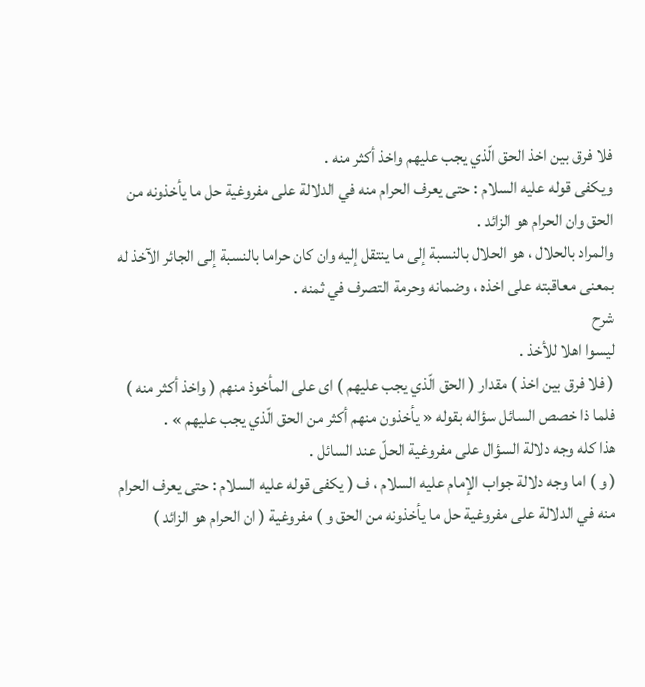فلا فرق بين اخذ الحق الّذي يجب عليهم واخذ أكثر منه .
ويكفى قوله عليه السلام : حتى يعرف الحرام منه في الدلالة على مفروغية حل ما يأخذونه من الحق وان الحرام هو الزائد .
والمراد بالحلال ، هو الحلال بالنسبة إلى ما ينتقل إليه وان كان حراما بالنسبة إلى الجائر الآخذ له بمعنى معاقبته على اخذه ، وضمانه وحرمة التصرف في ثمنه .
شرح
ليسوا اهلا للأخذ .
( فلا فرق بين اخذ ) مقدار ( الحق الّذي يجب عليهم ) اى على المأخوذ منهم ( واخذ أكثر منه ) فلما ذا خصص السائل سؤاله بقوله « يأخذون منهم أكثر من الحق الّذي يجب عليهم » .
هذا كله وجه دلالة السؤال على مفروغية الحلّ عند السائل .
( و ) اما وجه دلالة جواب الإمام عليه السلام ، ف ( يكفى قوله عليه السلام : حتى يعرف الحرام منه في الدلالة على مفروغية حل ما يأخذونه من الحق و ) مفروغية ( ان الحرام هو الزائد )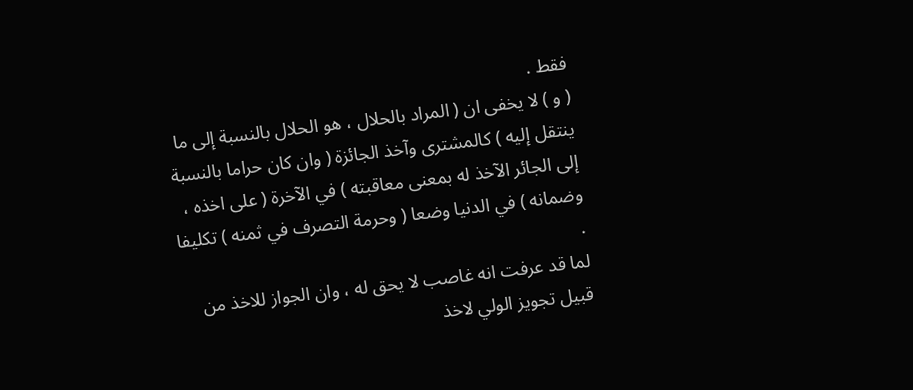فقط .
( و ) لا يخفى ان ( المراد بالحلال ، هو الحلال بالنسبة إلى ما ينتقل إليه ) كالمشترى وآخذ الجائزة ( وان كان حراما بالنسبة إلى الجائر الآخذ له بمعنى معاقبته ) في الآخرة ( على اخذه ، وضمانه ) في الدنيا وضعا ( وحرمة التصرف في ثمنه ) تكليفا .
لما قد عرفت انه غاصب لا يحق له ، وان الجواز للاخذ من قبيل تجويز الولي لاخذ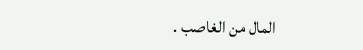المال من الغاصب .